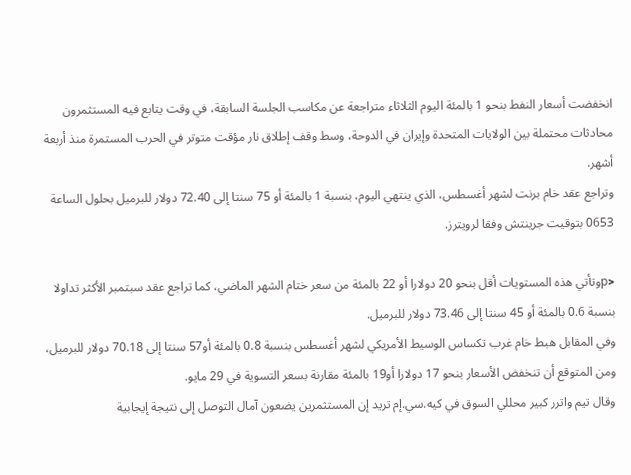انخفضت أسعار النفط بنحو 1 بالمئة اليوم الثلاثاء متراجعة عن مكاسب الجلسة السابقة، في وقت يتابع فيه المستثمرون محادثات محتملة بين الولايات المتحدة وإيران في الدوحة، وسط وقف إطلاق نار مؤقت متوتر في الحرب المستمرة منذ أربعة أشهر.
وتراجع عقد خام برنت لشهر أغسطس، الذي ينتهي اليوم، بنسبة 1 بالمئة أو 75 سنتا إلى 72.40 دولار للبرميل بحلول الساعة 0653 بتوقيت جرينتش وفقا لرويترز.

<pوتأتي هذه المستويات أقل بنحو 20 دولارا أو 22 بالمئة من سعر ختام الشهر الماضي، كما تراجع عقد سبتمبر الأكثر تداولا بنسبة 0.6 بالمئة أو 45 سنتا إلى 73.46 دولار للبرميل.
وفي المقابل هبط خام غرب تكساس الوسيط الأمريكي لشهر أغسطس بنسبة 0.8 بالمئة أو57 سنتا إلى 70.18 دولار للبرميل، ومن المتوقع أن تنخفض الأسعار بنحو 17 دولارا أو19 بالمئة مقارنة بسعر التسوية في 29 مايو.
وقال تيم واترر كبير محللي السوق في كيه.سي.إم تريد إن المستثمرين يضعون آمال التوصل إلى نتيجة إيجابية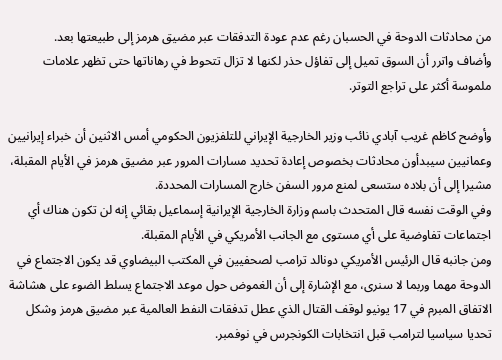من محادثات الدوحة في الحسبان رغم عدم عودة التدفقات عبر مضيق هرمز إلى طبيعتها بعد.
وأضاف واترر أن السوق تميل إلى تفاؤل حذر لكنها لا تزال تتحوط في رهاناتها حتى تظهر علامات ملموسة أكثر على تراجع التوتر.

وأوضح كاظم غريب آبادي نائب وزير الخارجية الإيراني للتلفزيون الحكومي أمس الاثنين أن خبراء إيرانيين وعمانيين سيبدأون محادثات بخصوص إعادة تحديد مسارات المرور عبر مضيق هرمز في الأيام المقبلة، مشيرا إلى أن بلاده ستسعى لمنع مرور السفن خارج المسارات المحددة.
وفي الوقت نفسه قال المتحدث باسم وزارة الخارجية الإيرانية إسماعيل بقائي إنه لن تكون هناك أي اجتماعات تفاوضية على أي مستوى مع الجانب الأمريكي في الأيام المقبلة.
ومن جانبه قال الرئيس الأمريكي دونالد ترامب لصحفيين في المكتب البيضاوي قد يكون الاجتماع في الدوحة مهما وربما لا سنرى، مع الإشارة إلى أن الغموض حول موعد الاجتماع يسلط الضوء على هشاشة الاتفاق المبرم في 17 يونيو لوقف القتال الذي عطل تدفقات النفط العالمية عبر مضيق هرمز وشكل تحديا سياسيا لترامب قبل انتخابات الكونجرس في نوفمبر.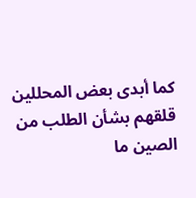كما أبدى بعض المحللين قلقهم بشأن الطلب من الصين ما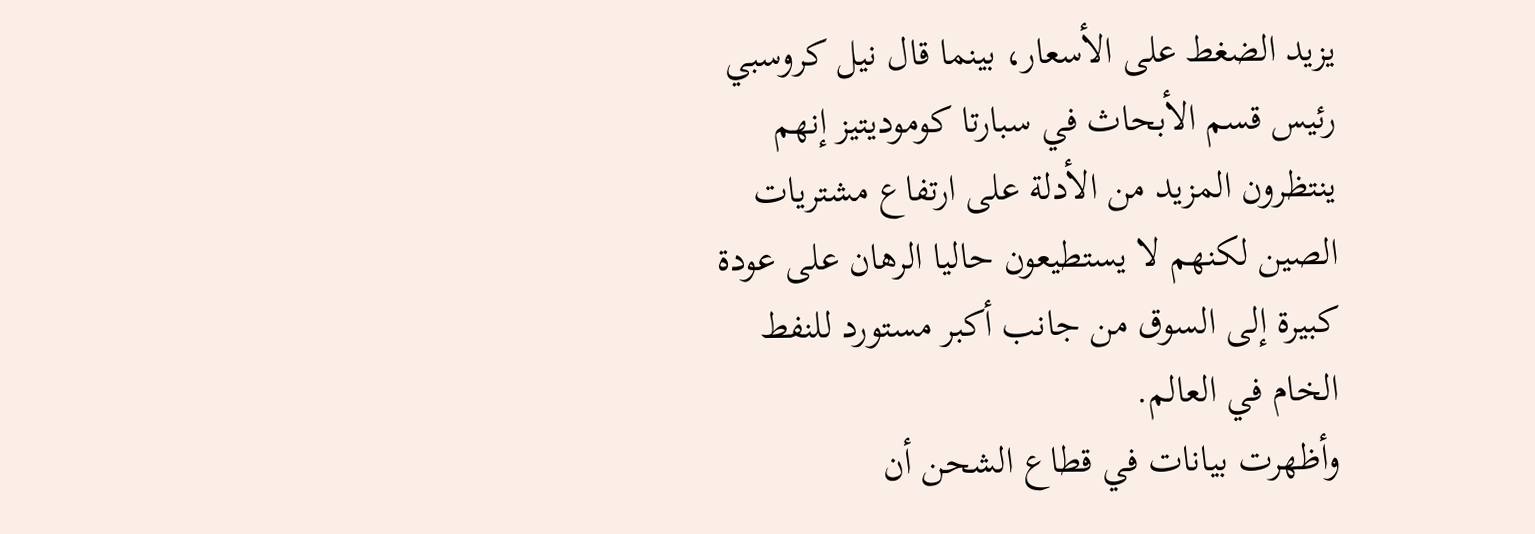يزيد الضغط على الأسعار، بينما قال نيل كروسبي رئيس قسم الأبحاث في سبارتا كوموديتيز إنهم ينتظرون المزيد من الأدلة على ارتفاع مشتريات الصين لكنهم لا يستطيعون حاليا الرهان على عودة كبيرة إلى السوق من جانب أكبر مستورد للنفط الخام في العالم.
وأظهرت بيانات في قطاع الشحن أن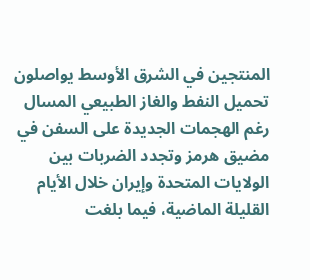المنتجين في الشرق الأوسط يواصلون تحميل النفط والغاز الطبيعي المسال رغم الهجمات الجديدة على السفن في مضيق هرمز وتجدد الضربات بين الولايات المتحدة وإيران خلال الأيام القليلة الماضية، فيما بلغت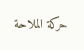حركة الملاحة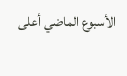الأسبوع الماضي أعلى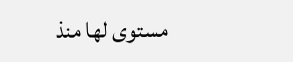مستوى لها منذ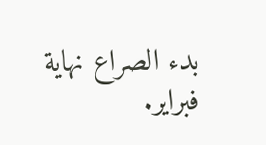بدء الصراع نهاية فبراير.